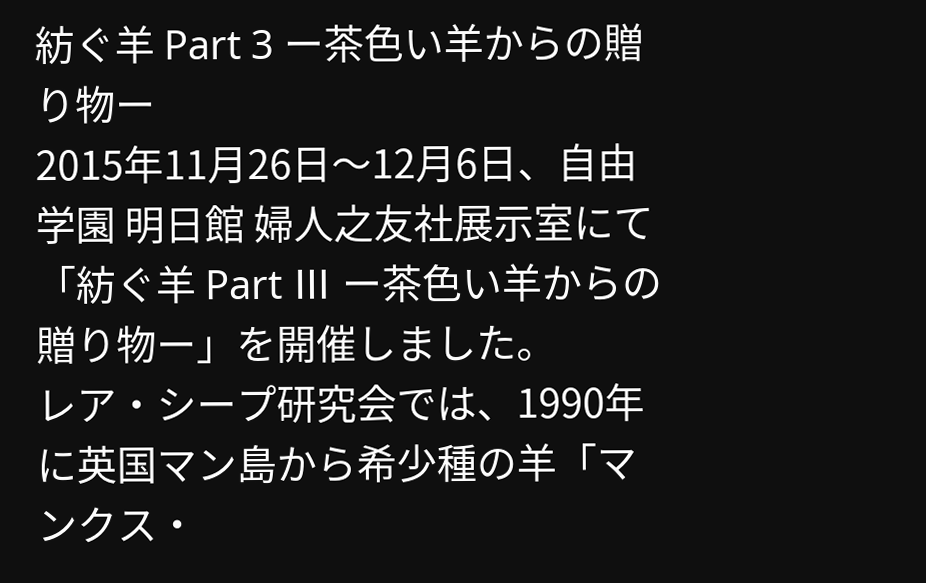紡ぐ羊 Part 3 ー茶色い羊からの贈り物ー
2015年11月26日〜12月6日、自由学園 明日館 婦人之友社展示室にて「紡ぐ羊 Part Ⅲ ー茶色い羊からの贈り物ー」を開催しました。
レア・シープ研究会では、1990年に英国マン島から希少種の羊「マンクス・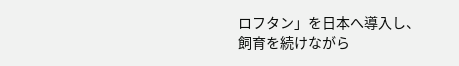ロフタン」を日本へ導入し、飼育を続けながら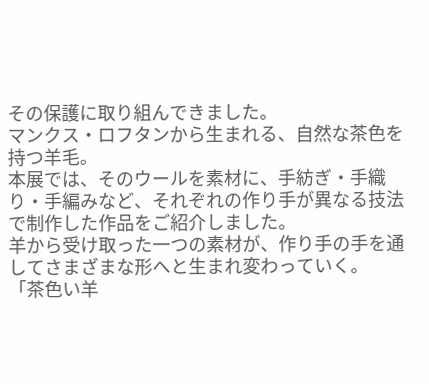その保護に取り組んできました。
マンクス・ロフタンから生まれる、自然な茶色を持つ羊毛。
本展では、そのウールを素材に、手紡ぎ・手織り・手編みなど、それぞれの作り手が異なる技法で制作した作品をご紹介しました。
羊から受け取った一つの素材が、作り手の手を通してさまざまな形へと生まれ変わっていく。
「茶色い羊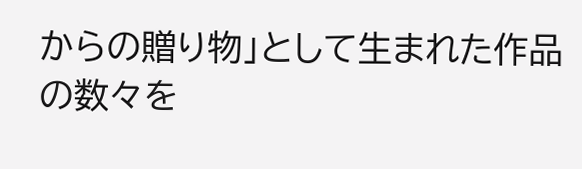からの贈り物」として生まれた作品の数々を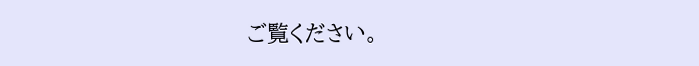ご覧ください。